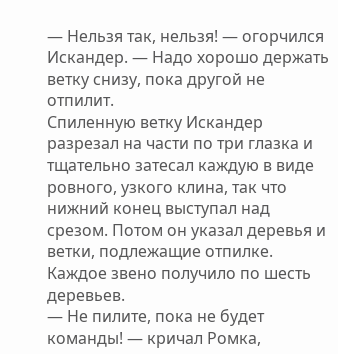— Нельзя так, нельзя! — огорчился Искандер. — Надо хорошо держать ветку снизу, пока другой не отпилит.
Спиленную ветку Искандер разрезал на части по три глазка и тщательно затесал каждую в виде ровного, узкого клина, так что нижний конец выступал над срезом. Потом он указал деревья и ветки, подлежащие отпилке. Каждое звено получило по шесть деревьев.
— Не пилите, пока не будет команды! — кричал Ромка,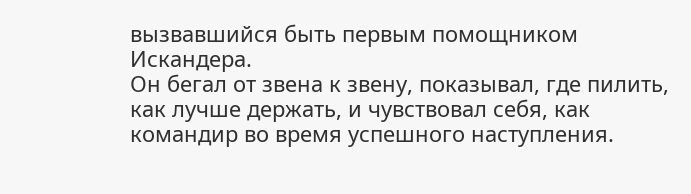вызвавшийся быть первым помощником Искандера.
Он бегал от звена к звену, показывал, где пилить, как лучше держать, и чувствовал себя, как командир во время успешного наступления.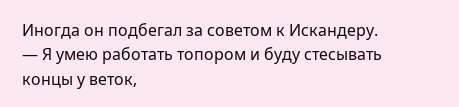Иногда он подбегал за советом к Искандеру.
— Я умею работать топором и буду стесывать концы у веток,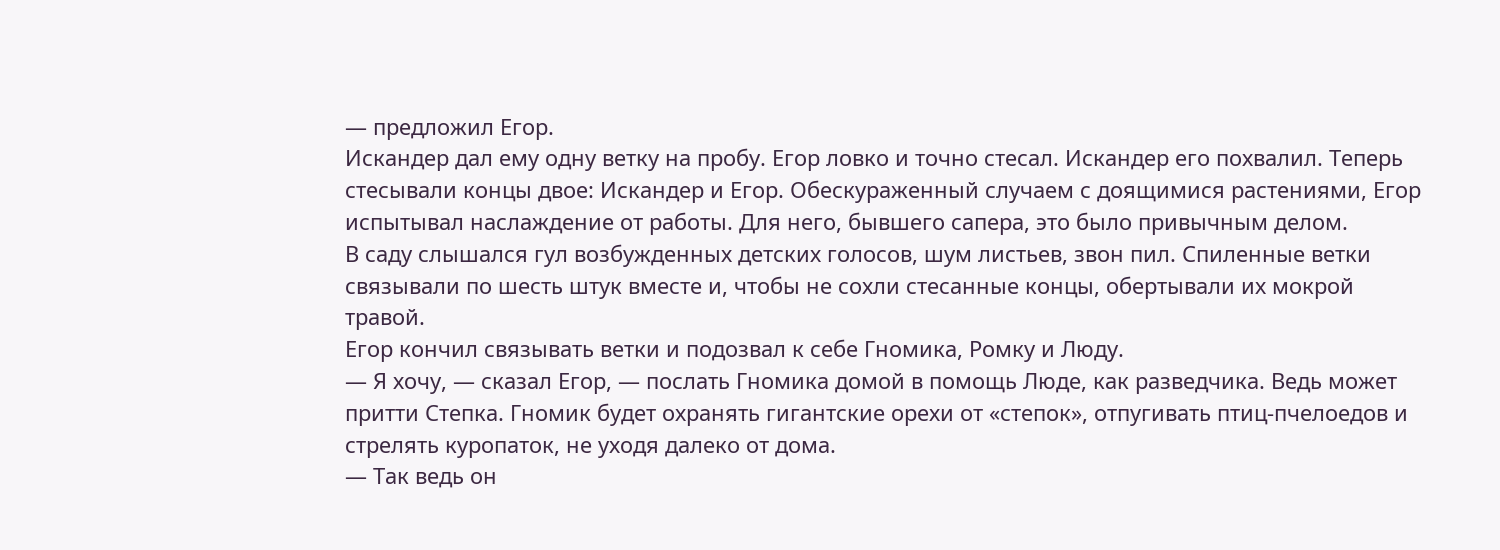— предложил Егор.
Искандер дал ему одну ветку на пробу. Егор ловко и точно стесал. Искандер его похвалил. Теперь стесывали концы двое: Искандер и Егор. Обескураженный случаем с доящимися растениями, Егор испытывал наслаждение от работы. Для него, бывшего сапера, это было привычным делом.
В саду слышался гул возбужденных детских голосов, шум листьев, звон пил. Спиленные ветки связывали по шесть штук вместе и, чтобы не сохли стесанные концы, обертывали их мокрой травой.
Егор кончил связывать ветки и подозвал к себе Гномика, Ромку и Люду.
— Я хочу, — сказал Егор, — послать Гномика домой в помощь Люде, как разведчика. Ведь может притти Степка. Гномик будет охранять гигантские орехи от «степок», отпугивать птиц-пчелоедов и стрелять куропаток, не уходя далеко от дома.
— Так ведь он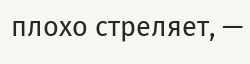плохо стреляет, —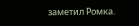заметил Ромка.